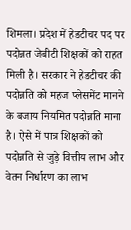शिमला। प्रदेश में हेडटीचर पद पर पदोन्नत जेबीटी शिक्षकों को राहत मिली है। सरकार ने हेडटीचर की पदोन्नति को महज प्लेसमेंट मानने के बजाय नियमित पदोन्नति माना है। ऐसे में पात्र शिक्षकों को पदोन्नति से जुड़े वित्तीय लाभ और वेतन निर्धारण का लाभ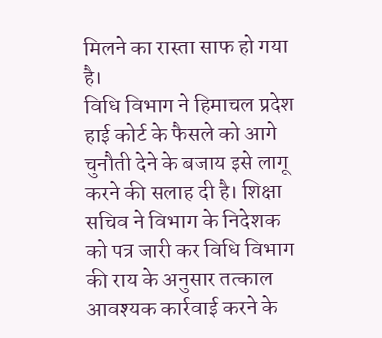मिलने का रास्ता साफ हो गया है।
विधि विभाग ने हिमाचल प्रदेश हाई कोर्ट के फैसले को आगे चुनौती देने के बजाय इसे लागू करने की सलाह दी है। शिक्षा सचिव ने विभाग के निदेशक को पत्र जारी कर विधि विभाग की राय के अनुसार तत्काल आवश्यक कार्रवाई करने के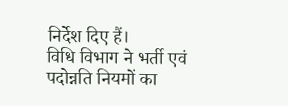निर्देश दिए हैं।
विधि विभाग ने भर्ती एवं पदोन्नति नियमों का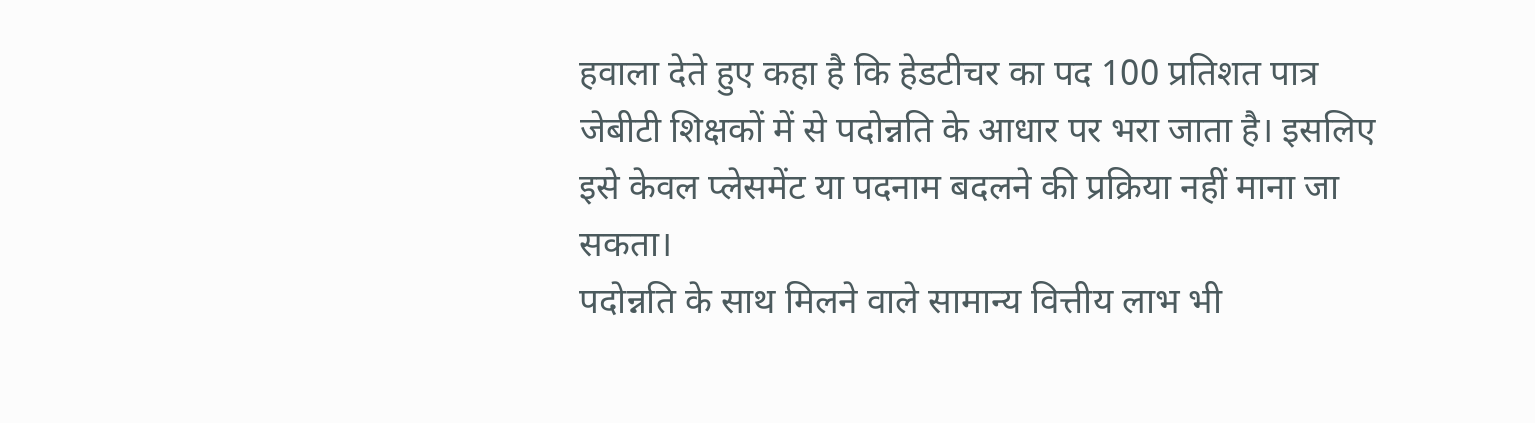हवाला देते हुए कहा है कि हेडटीचर का पद 100 प्रतिशत पात्र जेबीटी शिक्षकों में से पदोन्नति के आधार पर भरा जाता है। इसलिए इसे केवल प्लेसमेंट या पदनाम बदलने की प्रक्रिया नहीं माना जा सकता।
पदोन्नति के साथ मिलने वाले सामान्य वित्तीय लाभ भी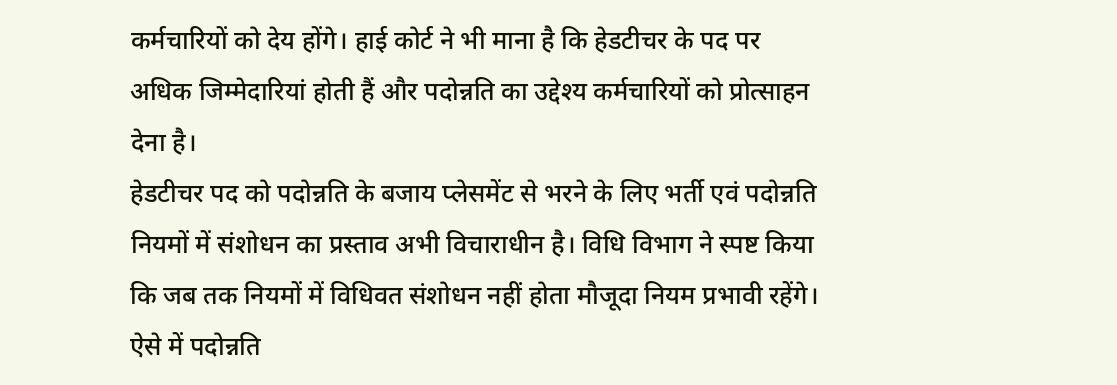कर्मचारियों को देय होंगे। हाई कोर्ट ने भी माना है कि हेडटीचर के पद पर अधिक जिम्मेदारियां होती हैं और पदोन्नति का उद्देश्य कर्मचारियों को प्रोत्साहन देना है।
हेडटीचर पद को पदोन्नति के बजाय प्लेसमेंट से भरने के लिए भर्ती एवं पदोन्नति नियमों में संशोधन का प्रस्ताव अभी विचाराधीन है। विधि विभाग ने स्पष्ट किया कि जब तक नियमों में विधिवत संशोधन नहीं होता मौजूदा नियम प्रभावी रहेंगे।
ऐसे में पदोन्नति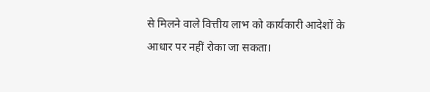से मिलने वाले वित्तीय लाभ को कार्यकारी आदेशों के आधार पर नहीं रोका जा सकता।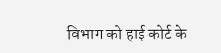विभाग को हाई कोर्ट के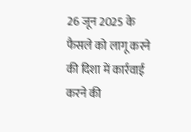26 जून 2025 के फैसले को लागू करने की दिशा में कार्रवाई करने की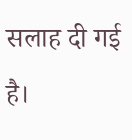सलाह दी गई है।